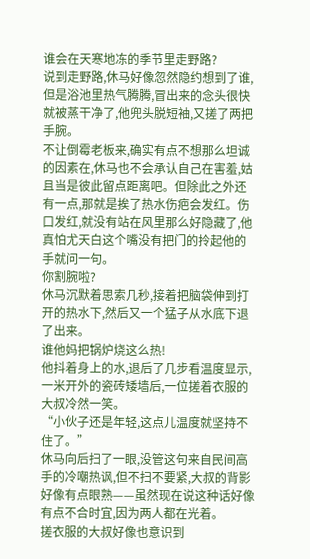谁会在天寒地冻的季节里走野路?
说到走野路,休马好像忽然隐约想到了谁,但是浴池里热气腾腾,冒出来的念头很快就被蒸干净了,他兜头脱短袖,又搓了两把手腕。
不让倒霉老板来,确实有点不想那么坦诚的因素在,休马也不会承认自己在害羞,姑且当是彼此留点距离吧。但除此之外还有一点,那就是挨了热水伤疤会发红。伤口发红,就没有站在风里那么好隐藏了,他真怕尤天白这个嘴没有把门的拎起他的手就问一句。
你割腕啦?
休马沉默着思索几秒,接着把脑袋伸到打开的热水下,然后又一个猛子从水底下退了出来。
谁他妈把锅炉烧这么热!
他抖着身上的水,退后了几步看温度显示,一米开外的瓷砖矮墙后,一位搓着衣服的大叔冷然一笑。
“小伙子还是年轻,这点儿温度就坚持不住了。”
休马向后扫了一眼,没管这句来自民间高手的冷嘲热讽,但不扫不要紧,大叔的背影好像有点眼熟——虽然现在说这种话好像有点不合时宜,因为两人都在光着。
搓衣服的大叔好像也意识到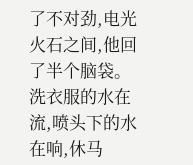了不对劲,电光火石之间,他回了半个脑袋。
洗衣服的水在流,喷头下的水在响,休马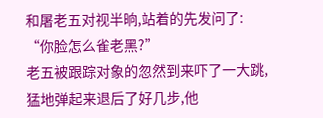和屠老五对视半晌,站着的先发问了:
“你脸怎么雀老黑?”
老五被跟踪对象的忽然到来吓了一大跳,猛地弹起来退后了好几步,他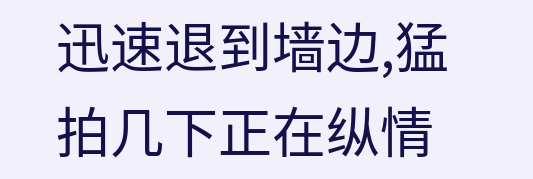迅速退到墙边,猛拍几下正在纵情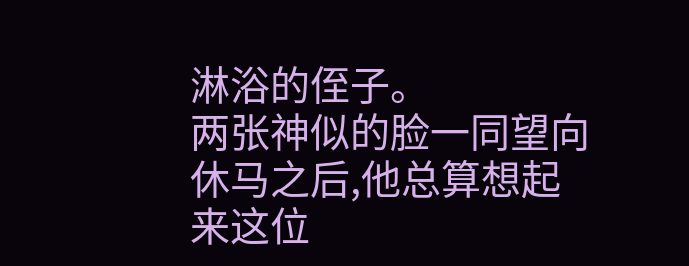淋浴的侄子。
两张神似的脸一同望向休马之后,他总算想起来这位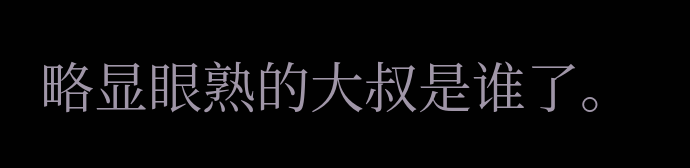略显眼熟的大叔是谁了。